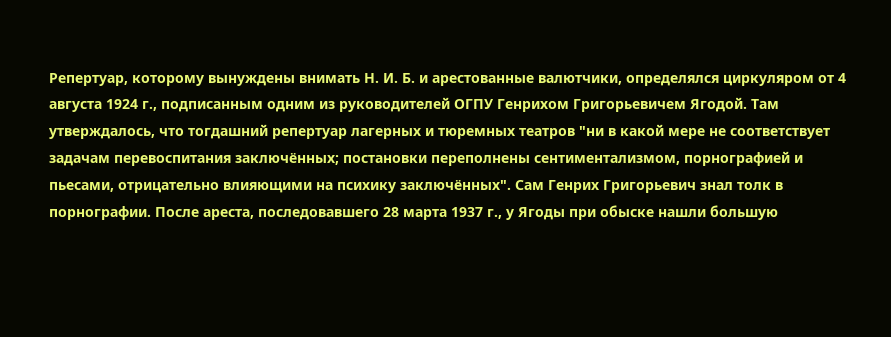Репертуар, которому вынуждены внимать Н. И. Б. и арестованные валютчики, определялся циркуляром от 4 августа 1924 г., подписанным одним из руководителей ОГПУ Генрихом Григорьевичем Ягодой. Там утверждалось, что тогдашний репертуар лагерных и тюремных театров "ни в какой мере не соответствует задачам перевоспитания заключённых; постановки переполнены сентиментализмом, порнографией и пьесами, отрицательно влияющими на психику заключённых". Сам Генрих Григорьевич знал толк в порнографии. После ареста, последовавшего 28 марта 1937 г., у Ягоды при обыске нашли большую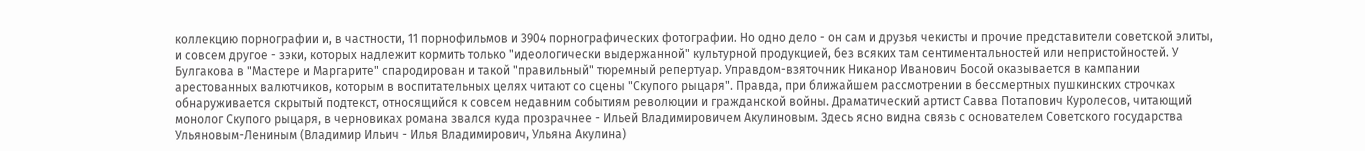коллекцию порнографии и, в частности, 11 порнофильмов и 3904 порнографических фотографии. Но одно дело - он сам и друзья чекисты и прочие представители советской элиты, и совсем другое - зэки, которых надлежит кормить только "идеологически выдержанной" культурной продукцией, без всяких там сентиментальностей или непристойностей. У Булгакова в "Мастере и Маргарите" спародирован и такой "правильный" тюремный репертуар. Управдом-взяточник Никанор Иванович Босой оказывается в кампании арестованных валютчиков, которым в воспитательных целях читают со сцены "Скупого рыцаря". Правда, при ближайшем рассмотрении в бессмертных пушкинских строчках обнаруживается скрытый подтекст, относящийся к совсем недавним событиям революции и гражданской войны. Драматический артист Савва Потапович Куролесов, читающий монолог Скупого рыцаря, в черновиках романа звался куда прозрачнее - Ильей Владимировичем Акулиновым. Здесь ясно видна связь с основателем Советского государства Ульяновым-Лениным (Владимир Ильич - Илья Владимирович, Ульяна Акулина)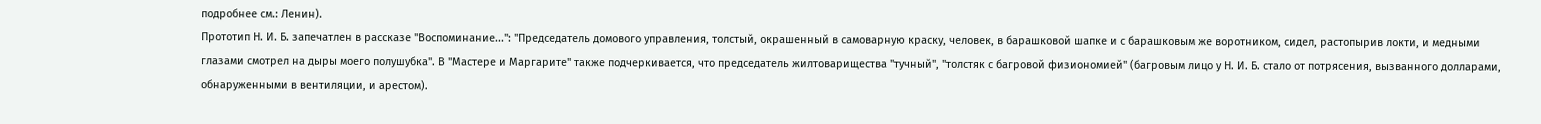подробнее см.: Ленин).
Прототип Н. И. Б. запечатлен в рассказе "Воспоминание...": "Председатель домового управления, толстый, окрашенный в самоварную краску, человек, в барашковой шапке и с барашковым же воротником, сидел, растопырив локти, и медными глазами смотрел на дыры моего полушубка". В "Мастере и Маргарите" также подчеркивается, что председатель жилтоварищества "тучный", "толстяк с багровой физиономией" (багровым лицо у Н. И. Б. стало от потрясения, вызванного долларами, обнаруженными в вентиляции, и арестом).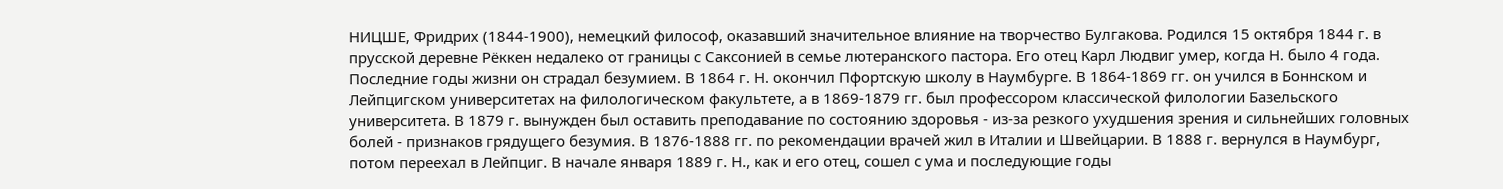НИЦШЕ, Фридрих (1844-1900), немецкий философ, оказавший значительное влияние на творчество Булгакова. Родился 15 октября 1844 г. в прусской деревне Рёккен недалеко от границы с Саксонией в семье лютеранского пастора. Его отец Карл Людвиг умер, когда Н. было 4 года. Последние годы жизни он страдал безумием. В 1864 г. Н. окончил Пфортскую школу в Наумбурге. В 1864-1869 гг. он учился в Боннском и Лейпцигском университетах на филологическом факультете, а в 1869-1879 гг. был профессором классической филологии Базельского университета. В 1879 г. вынужден был оставить преподавание по состоянию здоровья - из-за резкого ухудшения зрения и сильнейших головных болей - признаков грядущего безумия. В 1876-1888 гг. по рекомендации врачей жил в Италии и Швейцарии. В 1888 г. вернулся в Наумбург, потом переехал в Лейпциг. В начале января 1889 г. Н., как и его отец, сошел с ума и последующие годы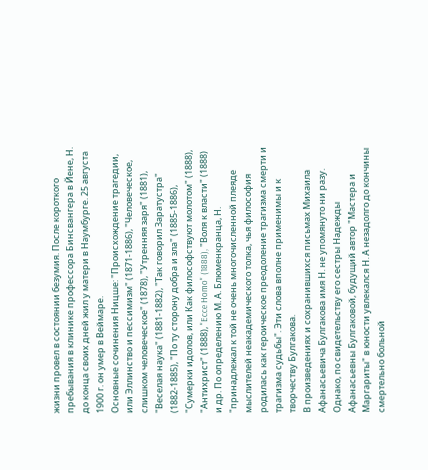жизни провел в состоянии безумия. После короткого пребывания в клинике профессора Бинсвангера в Йене, Н. до конца своих дней жил у матери в Наумбурге. 25 августа 1900 г. он умер в Веймаре.
Основные сочинения Ницше: "Происхождение трагедии, или Эллинство и пессимизм" (1871-1886), "Человеческое, слишком человеческое" (1878), "Утренняя заря" (1881), "Веселая наука" (1881-1882), "Так говорил Заратустра" (1882-1885), "По ту сторону добра и зла" (1885-1886), "Сумерки идолов, или Как философствуют молотом" (1888), "Антихрист" (1888), "Ecce Homo" (1888), "Воля к власти" (1888) и др. По определению М. А. Блюменкранца, Н. "принадлежал к той не очень многочисленной плеяде мыслителей неакадемического толка, чья философия родилась как героическое преодоление трагизма смерти и трагизма судьбы". Эти слова вполне применимы и к творчеству Булгакова.
В произведениях и сохранившихся письмах Михаила Афанасьевича Булгакова имя Н. не упомянуто ни разу. Однако, по свидетельству его сестры Надежды Афанасьевны Булгаковой, будущий автор "Мастера и Маргариты" в юности увлекался Н. А незадолго до кончины смертельно больной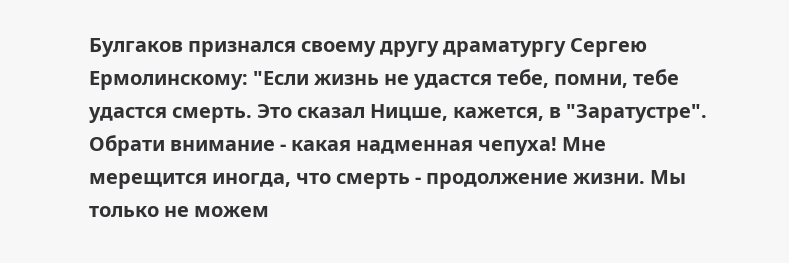Булгаков признался своему другу драматургу Сергею Ермолинскому: "Если жизнь не удастся тебе, помни, тебе удастся смерть. Это сказал Ницше, кажется, в "Заратустре". Обрати внимание - какая надменная чепуха! Мне мерещится иногда, что смерть - продолжение жизни. Мы только не можем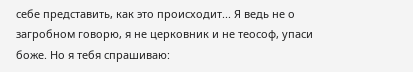себе представить, как это происходит... Я ведь не о загробном говорю, я не церковник и не теософ, упаси боже. Но я тебя спрашиваю: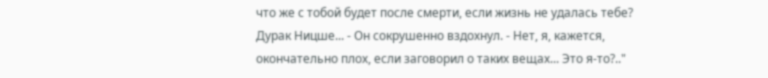что же с тобой будет после смерти, если жизнь не удалась тебе? Дурак Ницше... - Он сокрушенно вздохнул. - Нет, я, кажется, окончательно плох, если заговорил о таких вещах... Это я-то?.."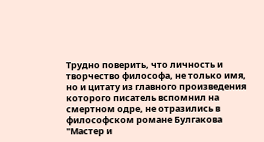Трудно поверить, что личность и творчество философа, не только имя, но и цитату из главного произведения которого писатель вспомнил на смертном одре, не отразились в философском романе Булгакова "Мастер и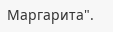Маргарита".